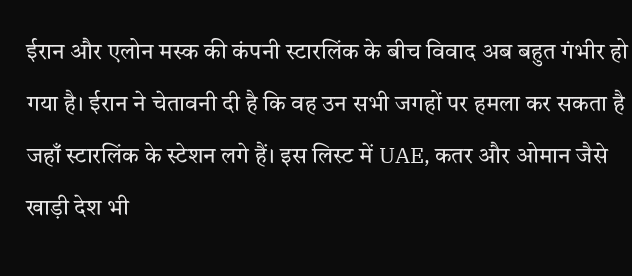ईरान और एलोन मस्क की कंपनी स्टारलिंक के बीच विवाद अब बहुत गंभीर हो गया है। ईरान ने चेतावनी दी है कि वह उन सभी जगहों पर हमला कर सकता है जहाँ स्टारलिंक के स्टेशन लगे हैं। इस लिस्ट में UAE, कतर और ओमान जैसे खाड़ी देश भी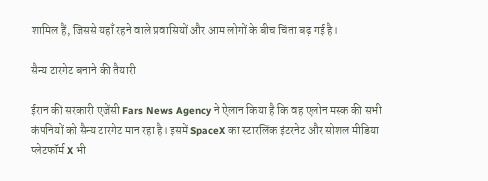शामिल हैं, जिससे यहाँ रहने वाले प्रवासियों और आम लोगों के बीच चिंता बढ़ गई है।

सैन्य टारगेट बनाने की तैयारी

ईरान की सरकारी एजेंसी Fars News Agency ने ऐलान किया है कि वह एलोन मस्क की सभी कंपनियों को सैन्य टारगेट मान रहा है। इसमें SpaceX का स्टारलिंक इंटरनेट और सोशल मीडिया प्लेटफॉर्म X भी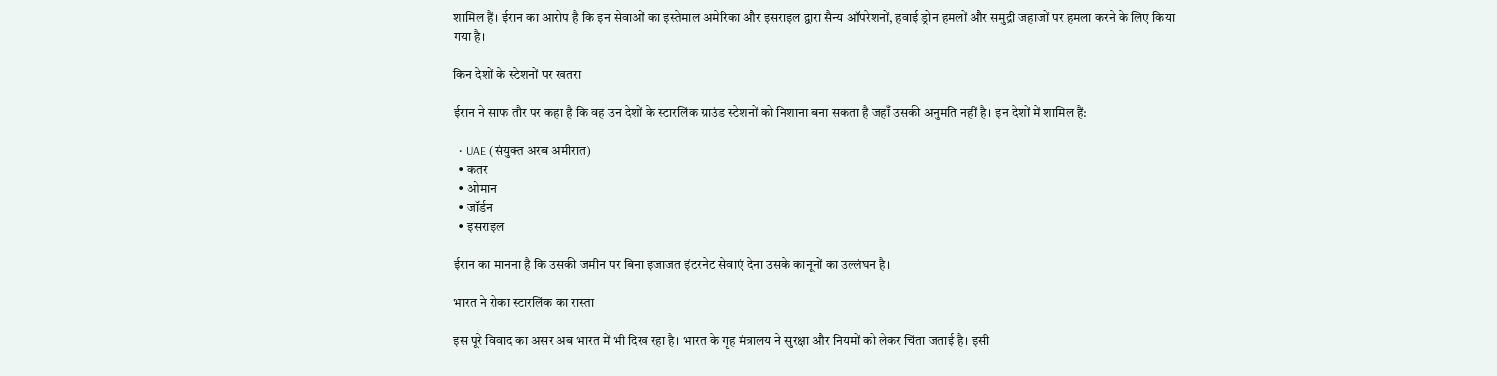शामिल हैं। ईरान का आरोप है कि इन सेवाओं का इस्तेमाल अमेरिका और इसराइल द्वारा सैन्य ऑपरेशनों, हवाई ड्रोन हमलों और समुद्री जहाजों पर हमला करने के लिए किया गया है।

किन देशों के स्टेशनों पर खतरा

ईरान ने साफ तौर पर कहा है कि वह उन देशों के स्टारलिंक ग्राउंड स्टेशनों को निशाना बना सकता है जहाँ उसकी अनुमति नहीं है। इन देशों में शामिल हैं:

  • UAE (संयुक्त अरब अमीरात)
  • कतर
  • ओमान
  • जॉर्डन
  • इसराइल

ईरान का मानना है कि उसकी जमीन पर बिना इजाजत इंटरनेट सेवाएं देना उसके कानूनों का उल्लंघन है।

भारत ने रोका स्टारलिंक का रास्ता

इस पूरे विवाद का असर अब भारत में भी दिख रहा है। भारत के गृह मंत्रालय ने सुरक्षा और नियमों को लेकर चिंता जताई है। इसी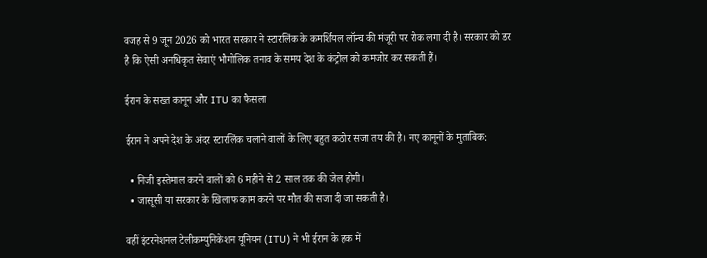वजह से 9 जून 2026 को भारत सरकार ने स्टारलिंक के कमर्शियल लॉन्च की मंजूरी पर रोक लगा दी है। सरकार को डर है कि ऐसी अनधिकृत सेवाएं भौगोलिक तनाव के समय देश के कंट्रोल को कमजोर कर सकती हैं।

ईरान के सख्त कानून और ITU का फैसला

ईरान ने अपने देश के अंदर स्टारलिंक चलाने वालों के लिए बहुत कठोर सजा तय की है। नए कानूनों के मुताबिक:

  • निजी इस्तेमाल करने वालों को 6 महीने से 2 साल तक की जेल होगी।
  • जासूसी या सरकार के खिलाफ काम करने पर मौत की सजा दी जा सकती है।

वहीं इंटरनेशनल टेलीकम्युनिकेशन यूनियन (ITU) ने भी ईरान के हक में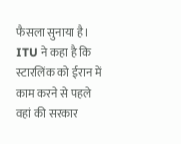फैसला सुनाया है। ITU ने कहा है कि स्टारलिंक को ईरान में काम करने से पहले वहां की सरकार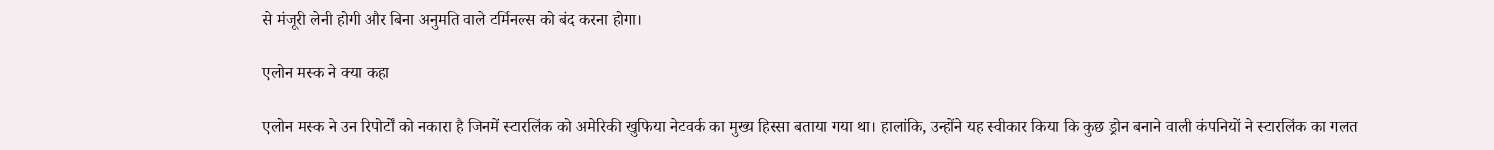से मंजूरी लेनी होगी और बिना अनुमति वाले टर्मिनल्स को बंद करना होगा।

एलोन मस्क ने क्या कहा

एलोन मस्क ने उन रिपोर्टों को नकारा है जिनमें स्टारलिंक को अमेरिकी खुफिया नेटवर्क का मुख्य हिस्सा बताया गया था। हालांकि, उन्होंने यह स्वीकार किया कि कुछ ड्रोन बनाने वाली कंपनियों ने स्टारलिंक का गलत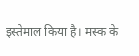इस्तेमाल किया है। मस्क के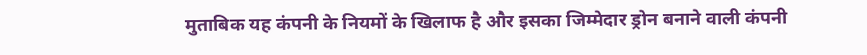मुताबिक यह कंपनी के नियमों के खिलाफ है और इसका जिम्मेदार ड्रोन बनाने वाली कंपनी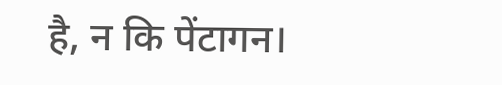है, न कि पेंटागन।